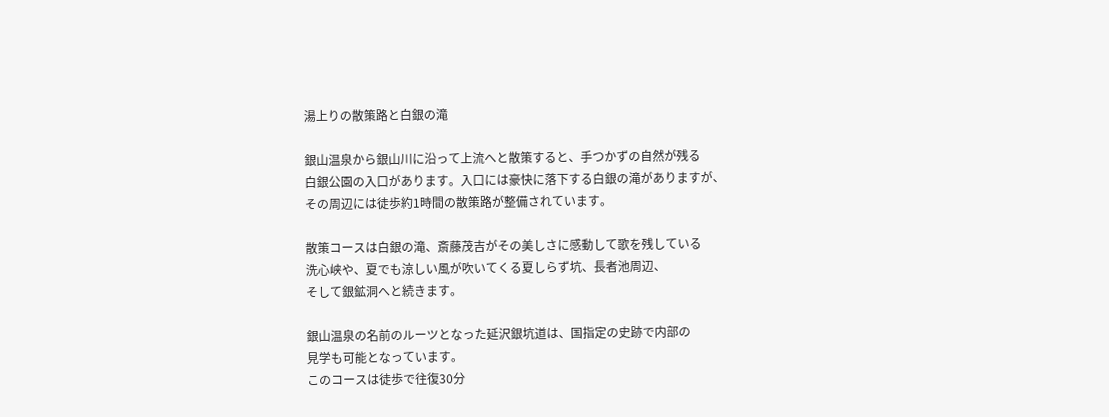湯上りの散策路と白銀の滝

銀山温泉から銀山川に沿って上流へと散策すると、手つかずの自然が残る
白銀公園の入口があります。入口には豪快に落下する白銀の滝がありますが、
その周辺には徒歩約1時間の散策路が整備されています。

散策コースは白銀の滝、斎藤茂吉がその美しさに感動して歌を残している
洗心峡や、夏でも涼しい風が吹いてくる夏しらず坑、長者池周辺、
そして銀鉱洞へと続きます。

銀山温泉の名前のルーツとなった延沢銀坑道は、国指定の史跡で内部の
見学も可能となっています。
このコースは徒歩で往復30分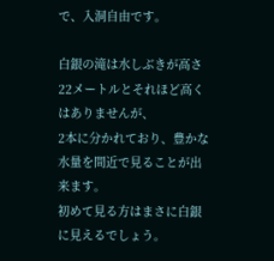で、入洞自由です。

白銀の滝は水しぶきが高さ22メートルとそれほど高くはありませんが、
2本に分かれており、豊かな水量を間近で見ることが出来ます。
初めて見る方はまさに白銀に見えるでしょう。